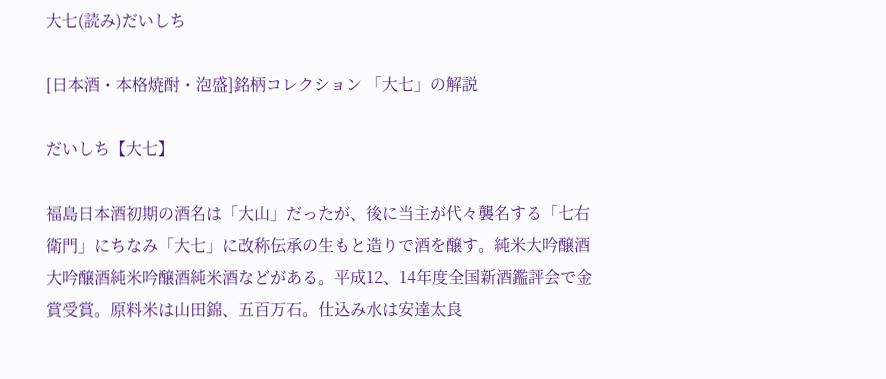大七(読み)だいしち

[日本酒・本格焼酎・泡盛]銘柄コレクション 「大七」の解説

だいしち【大七】

福島日本酒初期の酒名は「大山」だったが、後に当主が代々襲名する「七右衛門」にちなみ「大七」に改称伝承の生もと造りで酒を醸す。純米大吟醸酒大吟醸酒純米吟醸酒純米酒などがある。平成12、14年度全国新酒鑑評会で金賞受賞。原料米は山田錦、五百万石。仕込み水は安達太良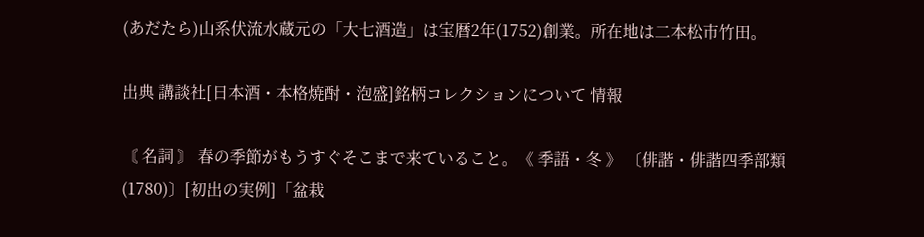(あだたら)山系伏流水蔵元の「大七酒造」は宝暦2年(1752)創業。所在地は二本松市竹田。

出典 講談社[日本酒・本格焼酎・泡盛]銘柄コレクションについて 情報

〘 名詞 〙 春の季節がもうすぐそこまで来ていること。《 季語・冬 》 〔俳諧・俳諧四季部類(1780)〕[初出の実例]「盆栽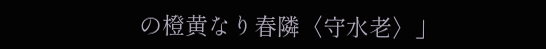の橙黄なり春隣〈守水老〉」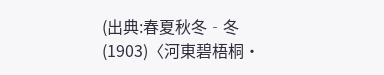(出典:春夏秋冬‐冬(1903)〈河東碧梧桐・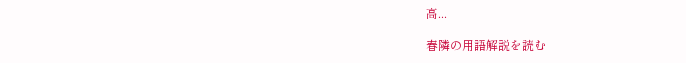高...

春隣の用語解説を読む